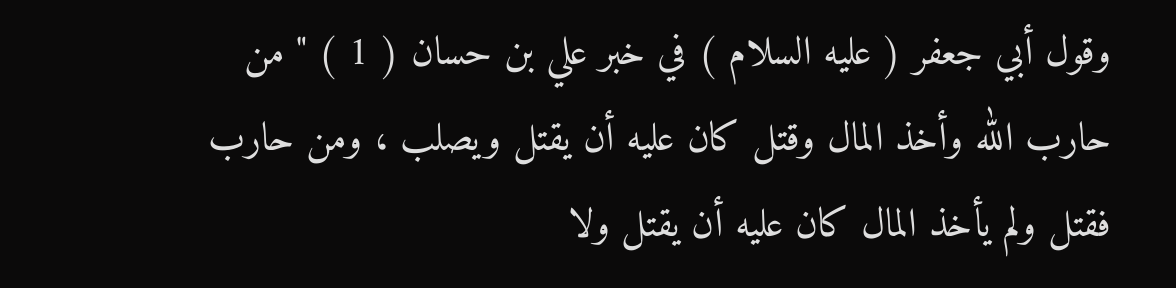وقول أبي جعفر ( عليه السلام ) في خبر علي بن حسان ( 1 ) " من
حارب الله وأخذ المال وقتل كان عليه أن يقتل ويصلب ، ومن حارب
فقتل ولم يأخذ المال كان عليه أن يقتل ولا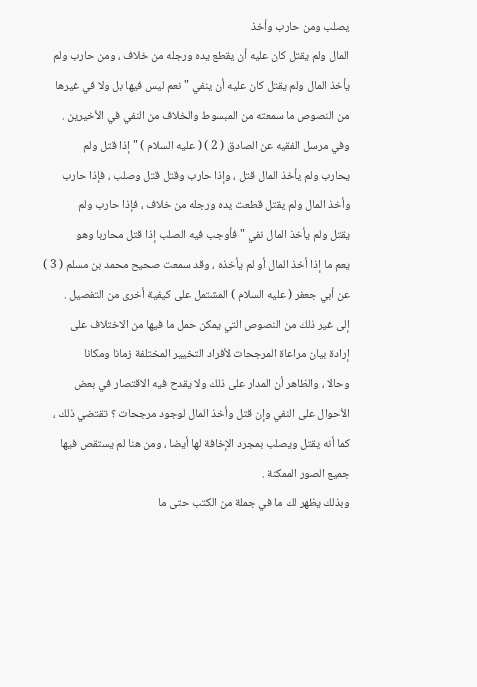يصلب ومن حارب وأخذ
المال ولم يقتل كان عليه أن يقطع يده ورجله من خلاف ، ومن حارب ولم
يأخذ المال ولم يقتل كان عليه أن ينفي " نعم ليس فيها بل ولا في غيرها
من النصوص ما سمعته من المبسوط والخلاف من النفي في الأخيرين .
وفي مرسل الفقيه عن الصادق ( 2 ) ( عليه السلام ) " إذا قتل ولم
يحارب ولم يأخذ المال قتل ، وإذا حارب وقتل قتل وصلب ، فإذا حارب
وأخذ المال ولم يقتل قطعت يده ورجله من خلاف ، فإذا حارب ولم
يقتل ولم يأخذ المال نفي " فأوجب فيه الصلب إذا قتل محاربا وهو
يعم ما إذا أخذ المال أو لم يأخذه ، وقد سمعت صحيح محمد بن مسلم ( 3 )
عن أبي جعفر ( عليه السلام ) المشتمل على كيفية أخرى من التفصيل .
إلى غير ذلك من النصوص التي يمكن حمل ما فيها من الاختلاف على
إرادة بيان مراعاة المرجحات لأفراد التخيير المختلفة زمانا ومكانا
وحالا ، والظاهر أن المدار على ذلك ولا يقدح فيه الاقتصار في بعض
الأحوال على النفي وإن قتل وأخذ المال لوجود مرجحات ؟ تقتضي ذلك ،
كما أنه يقتل ويصلب بمجرد الإخافة لها أيضا ، ومن هنا لم يستقص فيها
جميع الصور الممكنة .
وبذلك يظهر لك ما في جملة من الكتب حتى ما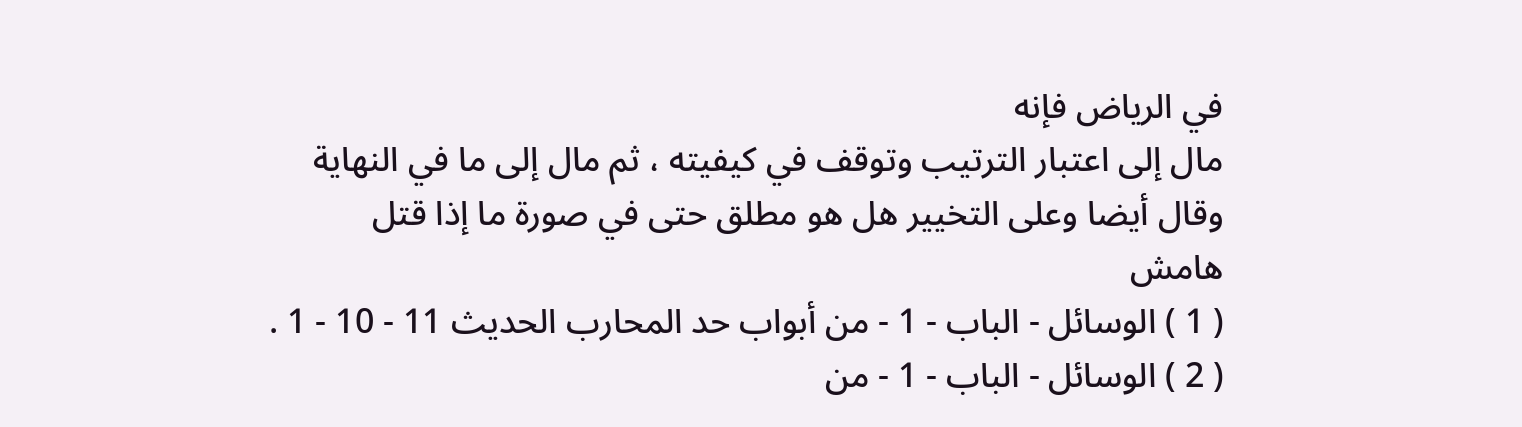في الرياض فإنه
مال إلى اعتبار الترتيب وتوقف في كيفيته ، ثم مال إلى ما في النهاية
وقال أيضا وعلى التخيير هل هو مطلق حتى في صورة ما إذا قتل
هامش
( 1 ) الوسائل - الباب - 1 - من أبواب حد المحارب الحديث 11 - 10 - 1 .
( 2 ) الوسائل - الباب - 1 - من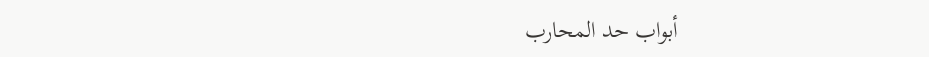أبواب حد المحارب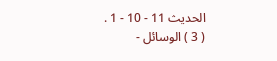الحديث 11 - 10 - 1 .
( 3 ) الوسائل -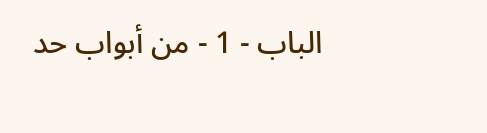الباب - 1 - من أبواب حد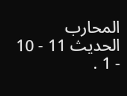المحارب الحديث 11 - 10 - 1 .